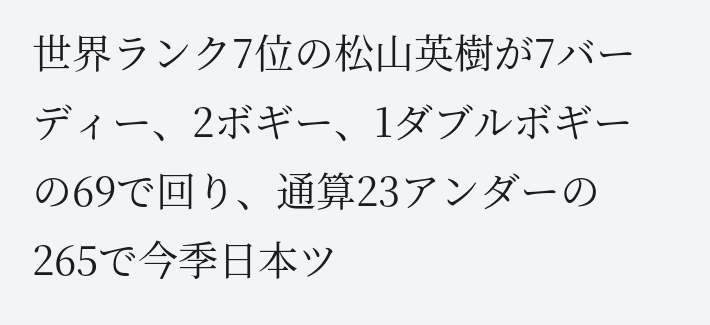世界ランク7位の松山英樹が7バーディー、2ボギー、1ダブルボギーの69で回り、通算23アンダーの265で今季日本ツ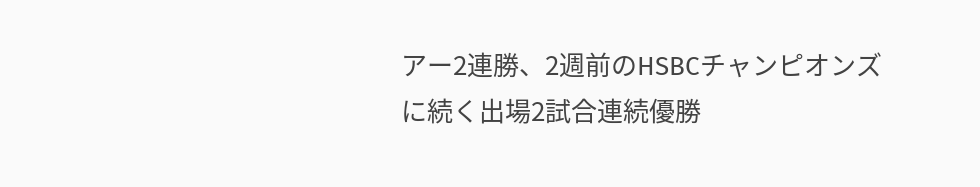アー2連勝、2週前のHSBCチャンピオンズに続く出場2試合連続優勝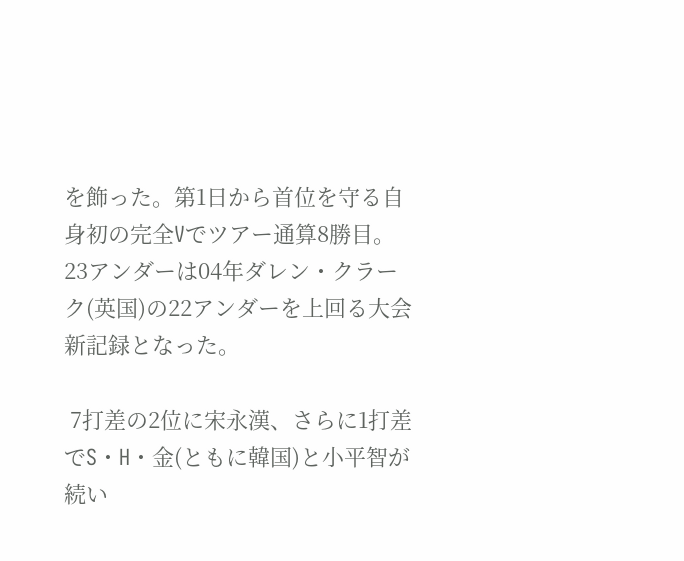を飾った。第1日から首位を守る自身初の完全Vでツアー通算8勝目。23アンダーは04年ダレン・クラーク(英国)の22アンダーを上回る大会新記録となった。

 7打差の2位に宋永漢、さらに1打差でS・H・金(ともに韓国)と小平智が続い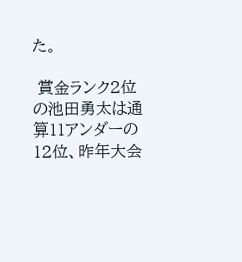た。

 賞金ランク2位の池田勇太は通算11アンダーの12位、昨年大会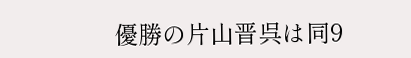優勝の片山晋呉は同9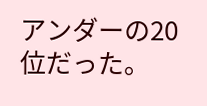アンダーの20位だった。